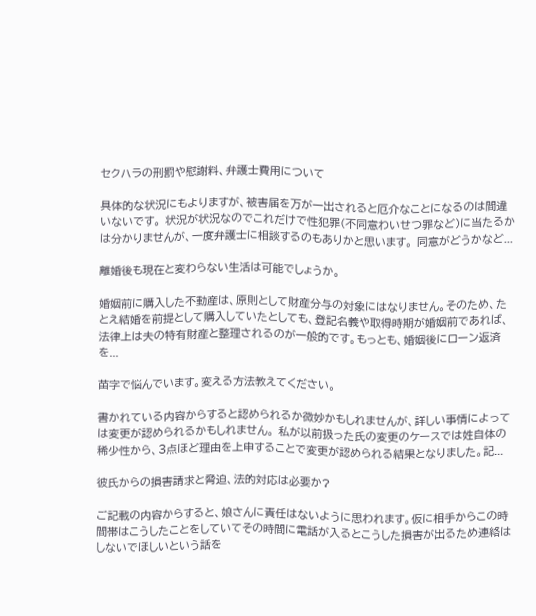セクハラの刑罰や慰謝料、弁護士費用について

具体的な状況にもよりますが、被害届を万が一出されると厄介なことになるのは間違いないです。 状況が状況なのでこれだけで性犯罪(不同意わいせつ罪など)に当たるかは分かりませんが、一度弁護士に相談するのもありかと思います。 同意がどうかなど...

離婚後も現在と変わらない生活は可能でしょうか。

婚姻前に購入した不動産は、原則として財産分与の対象にはなりません。そのため、たとえ結婚を前提として購入していたとしても、登記名義や取得時期が婚姻前であれば、法律上は夫の特有財産と整理されるのが一般的です。もっとも、婚姻後にローン返済を...

苗字で悩んでいます。変える方法教えてください。

書かれている内容からすると認められるか微妙かもしれませんが、詳しい事情によっては変更が認められるかもしれません。 私が以前扱った氏の変更のケースでは姓自体の稀少性から、3点ほど理由を上申することで変更が認められる結果となりました。記...

彼氏からの損害請求と脅迫、法的対応は必要か?

ご記載の内容からすると、娘さんに責任はないように思われます。仮に相手からこの時間帯はこうしたことをしていてその時間に電話が入るとこうした損害が出るため連絡はしないでほしいという話を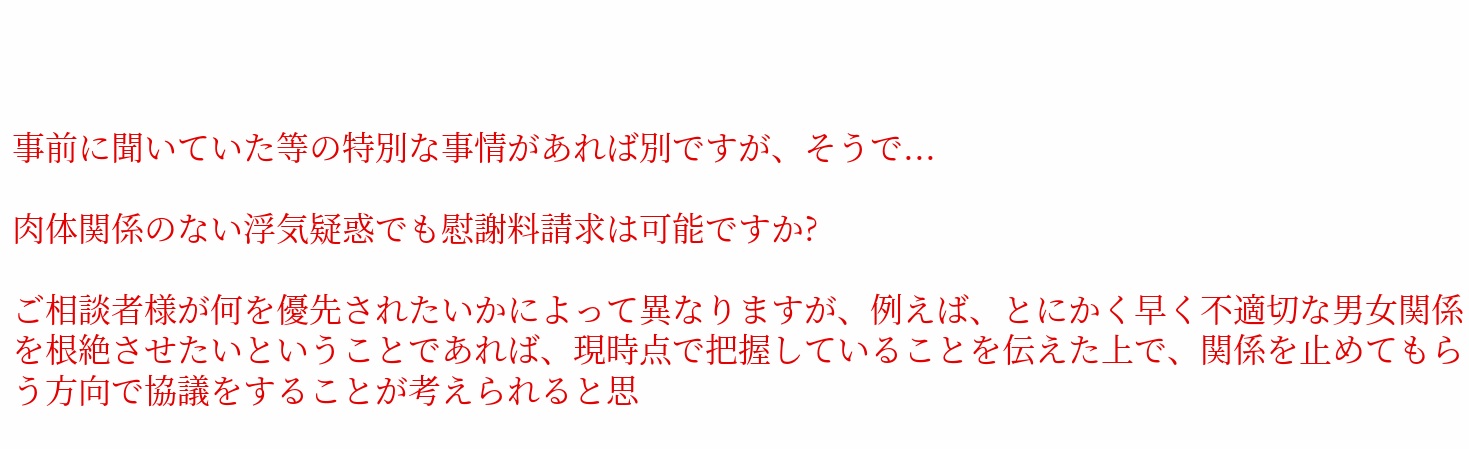事前に聞いていた等の特別な事情があれば別ですが、そうで...

肉体関係のない浮気疑惑でも慰謝料請求は可能ですか?

ご相談者様が何を優先されたいかによって異なりますが、例えば、とにかく早く不適切な男女関係を根絶させたいということであれば、現時点で把握していることを伝えた上で、関係を止めてもらう方向で協議をすることが考えられると思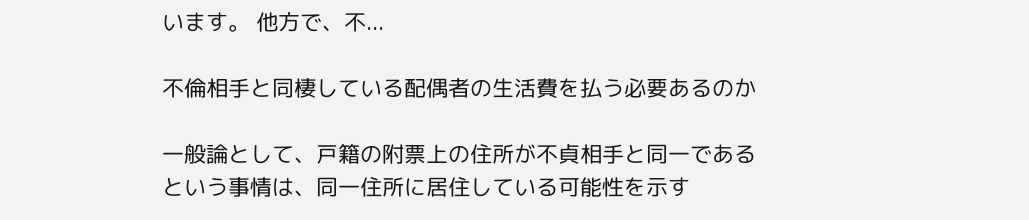います。 他方で、不...

不倫相手と同棲している配偶者の生活費を払う必要あるのか

一般論として、戸籍の附票上の住所が不貞相手と同一であるという事情は、同一住所に居住している可能性を示す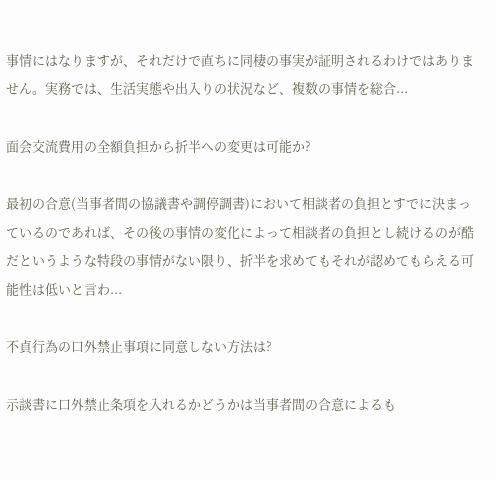事情にはなりますが、それだけで直ちに同棲の事実が証明されるわけではありません。実務では、生活実態や出入りの状況など、複数の事情を総合...

面会交流費用の全額負担から折半への変更は可能か?

最初の合意(当事者間の協議書や調停調書)において相談者の負担とすでに決まっているのであれば、その後の事情の変化によって相談者の負担とし続けるのが酷だというような特段の事情がない限り、折半を求めてもそれが認めてもらえる可能性は低いと言わ...

不貞行為の口外禁止事項に同意しない方法は?

示談書に口外禁止条項を入れるかどうかは当事者間の合意によるも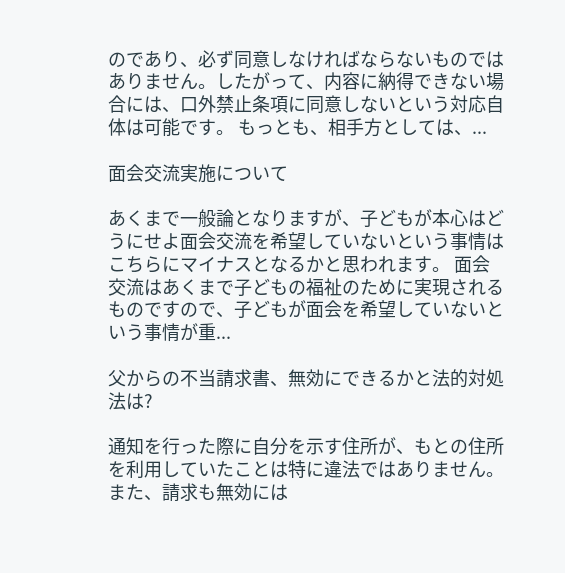のであり、必ず同意しなければならないものではありません。したがって、内容に納得できない場合には、口外禁止条項に同意しないという対応自体は可能です。 もっとも、相手方としては、...

面会交流実施について

あくまで一般論となりますが、子どもが本心はどうにせよ面会交流を希望していないという事情はこちらにマイナスとなるかと思われます。 面会交流はあくまで子どもの福祉のために実現されるものですので、子どもが面会を希望していないという事情が重...

父からの不当請求書、無効にできるかと法的対処法は?

通知を行った際に自分を示す住所が、もとの住所を利用していたことは特に違法ではありません。 また、請求も無効には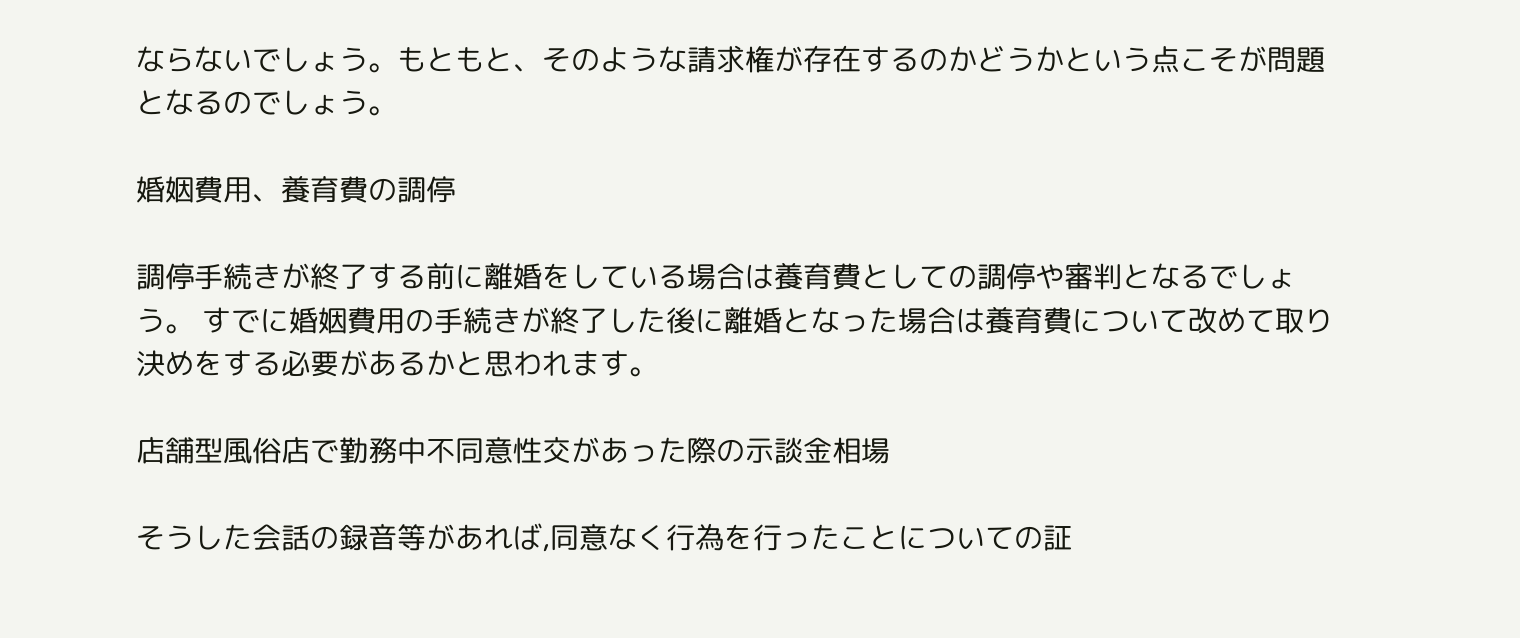ならないでしょう。もともと、そのような請求権が存在するのかどうかという点こそが問題となるのでしょう。

婚姻費用、養育費の調停

調停手続きが終了する前に離婚をしている場合は養育費としての調停や審判となるでしょう。 すでに婚姻費用の手続きが終了した後に離婚となった場合は養育費について改めて取り決めをする必要があるかと思われます。

店舗型風俗店で勤務中不同意性交があった際の示談金相場

そうした会話の録音等があれば,同意なく行為を行ったことについての証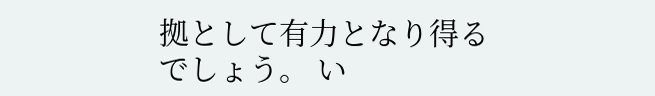拠として有力となり得るでしょう。 い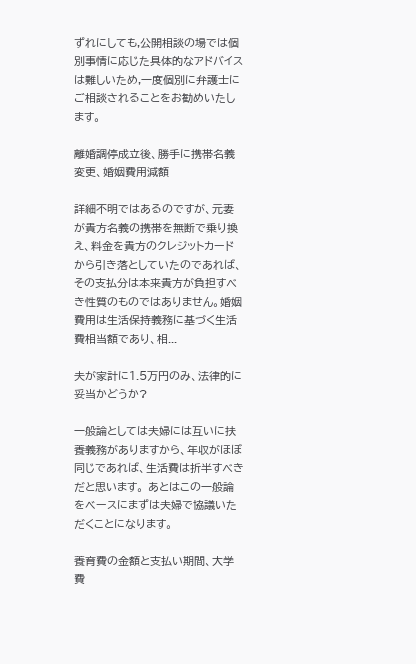ずれにしても,公開相談の場では個別事情に応じた具体的なアドバイスは難しいため,一度個別に弁護士にご相談されることをお勧めいたします。

離婚調停成立後、勝手に携帯名義変更、婚姻費用減額

詳細不明ではあるのですが、元妻が貴方名義の携帯を無断で乗り換え、料金を貴方のクレジットカードから引き落としていたのであれば、その支払分は本来貴方が負担すべき性質のものではありません。婚姻費用は生活保持義務に基づく生活費相当額であり、相...

夫が家計に1.5万円のみ、法律的に妥当かどうか?

一般論としては夫婦には互いに扶養義務がありますから、年収がほぼ同じであれば、生活費は折半すべきだと思います。 あとはこの一般論をベースにまずは夫婦で協議いただくことになります。

養育費の金額と支払い期間、大学費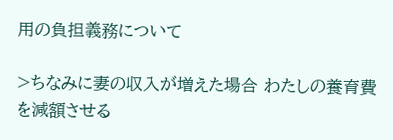用の負担義務について

>ちなみに妻の収入が増えた場合 わたしの養育費を減額させる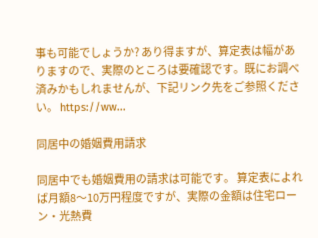事も可能でしょうか? あり得ますが、算定表は幅がありますので、実際のところは要確認です。既にお調べ済みかもしれませんが、下記リンク先をご参照ください。 https://ww...

同居中の婚姻費用請求

同居中でも婚姻費用の請求は可能です。 算定表によれば月額8〜10万円程度ですが、実際の金額は住宅ローン・光熱費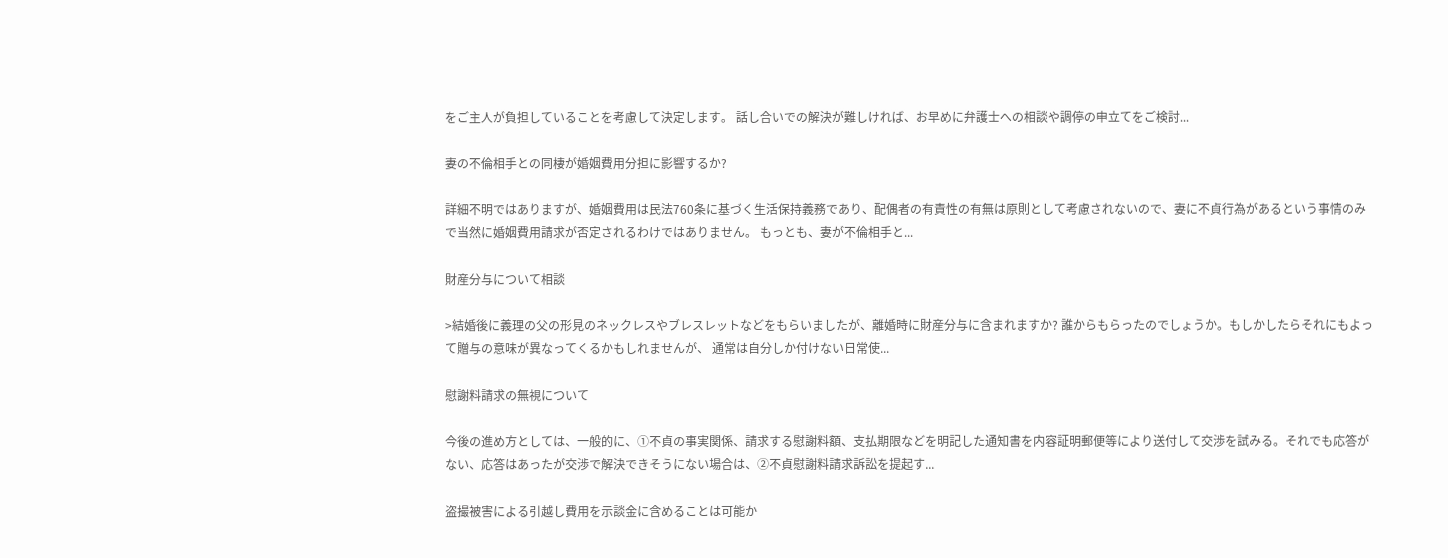をご主人が負担していることを考慮して決定します。 話し合いでの解決が難しければ、お早めに弁護士への相談や調停の申立てをご検討...

妻の不倫相手との同棲が婚姻費用分担に影響するか?

詳細不明ではありますが、婚姻費用は民法760条に基づく生活保持義務であり、配偶者の有責性の有無は原則として考慮されないので、妻に不貞行為があるという事情のみで当然に婚姻費用請求が否定されるわけではありません。 もっとも、妻が不倫相手と...

財産分与について相談

>結婚後に義理の父の形見のネックレスやブレスレットなどをもらいましたが、離婚時に財産分与に含まれますか? 誰からもらったのでしょうか。もしかしたらそれにもよって贈与の意味が異なってくるかもしれませんが、 通常は自分しか付けない日常使...

慰謝料請求の無視について

今後の進め方としては、一般的に、①不貞の事実関係、請求する慰謝料額、支払期限などを明記した通知書を内容証明郵便等により送付して交渉を試みる。それでも応答がない、応答はあったが交渉で解決できそうにない場合は、②不貞慰謝料請求訴訟を提起す...

盗撮被害による引越し費用を示談金に含めることは可能か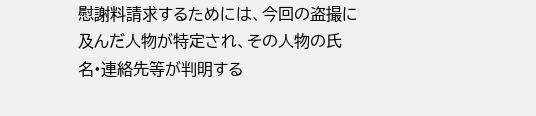慰謝料請求するためには、今回の盗撮に及んだ人物が特定され、その人物の氏名•連絡先等が判明する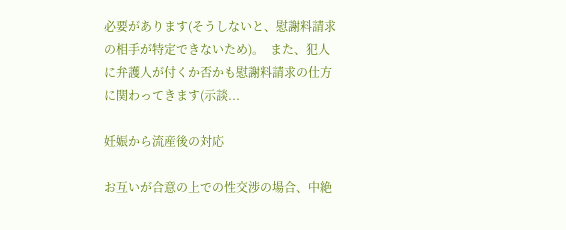必要があります(そうしないと、慰謝料請求の相手が特定できないため)。  また、犯人に弁護人が付くか否かも慰謝料請求の仕方に関わってきます(示談...

妊娠から流産後の対応

お互いが合意の上での性交渉の場合、中絶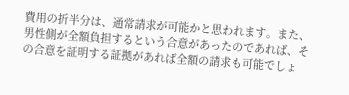費用の折半分は、通常請求が可能かと思われます。また、男性側が全額負担するという合意があったのであれば、その合意を証明する証拠があれば全額の請求も可能でしょ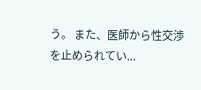う。 また、医師から性交渉を止められてい...